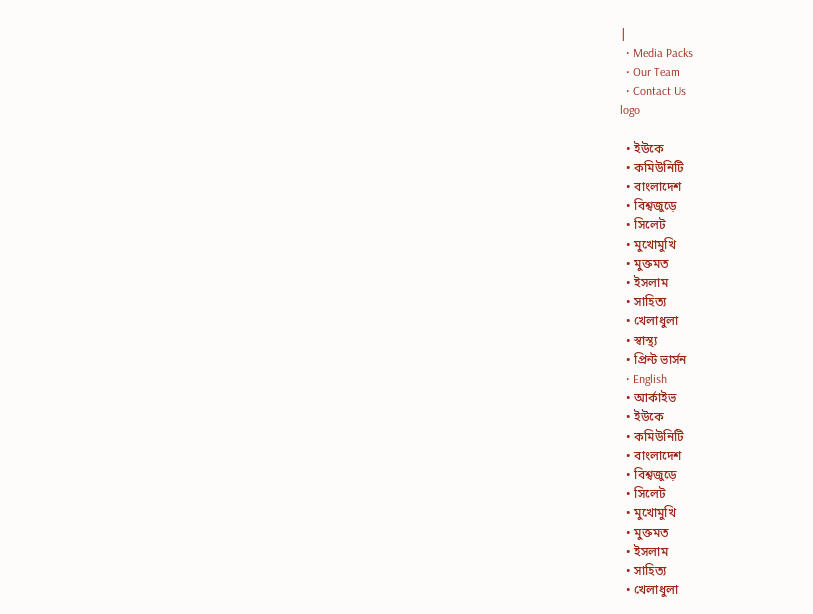|
  • Media Packs
  • Our Team
  • Contact Us
logo

  • ইউকে
  • কমিউনিটি
  • বাংলাদেশ
  • বিশ্বজুড়ে
  • সিলেট
  • মুখোমুখি
  • মুক্তমত
  • ইসলাম
  • সাহিত্য
  • খেলাধুলা
  • স্বাস্থ্য
  • প্রিন্ট ভার্সন
  • English
  • আর্কাইভ
  • ইউকে
  • কমিউনিটি
  • বাংলাদেশ
  • বিশ্বজুড়ে
  • সিলেট
  • মুখোমুখি
  • মুক্তমত
  • ইসলাম
  • সাহিত্য
  • খেলাধুলা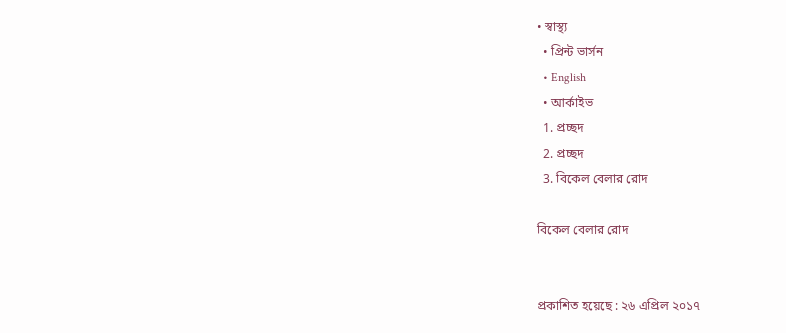• স্বাস্থ্য
  • প্রিন্ট ভার্সন
  • English
  • আর্কাইভ
  1. প্রচ্ছদ
  2. প্রচ্ছদ
  3. বিকেল বেলার রোদ

বিকেল বেলার রোদ


প্রকাশিত হয়েছে : ২৬ এপ্রিল ২০১৭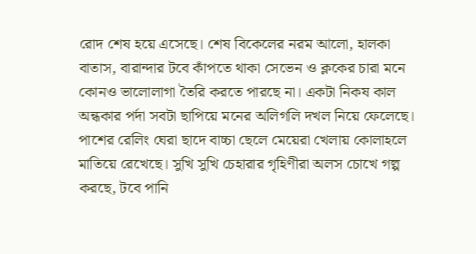রোদ শেষ হয়ে এসেছে। শেষ বিকেলের নরম আলো, হালকা বাতাস, বারান্দার টবে কাঁপতে থাকা সেভেন ও ক্লকের চারা মনে কোনও ভালোলাগা তৈরি করতে পারছে না। একটা নিকষ কাল অন্ধকার পর্দা সবটা ছাপিয়ে মনের অলিগলি দখল নিয়ে ফেলেছে। পাশের রেলিং ঘেরা ছাদে বাচ্চা ছেলে মেয়েরা খেলায় কোলাহলে মাতিয়ে রেখেছে। সুখি সুখি চেহারার গৃহিণীরা অলস চোখে গল্প করছে, টবে পানি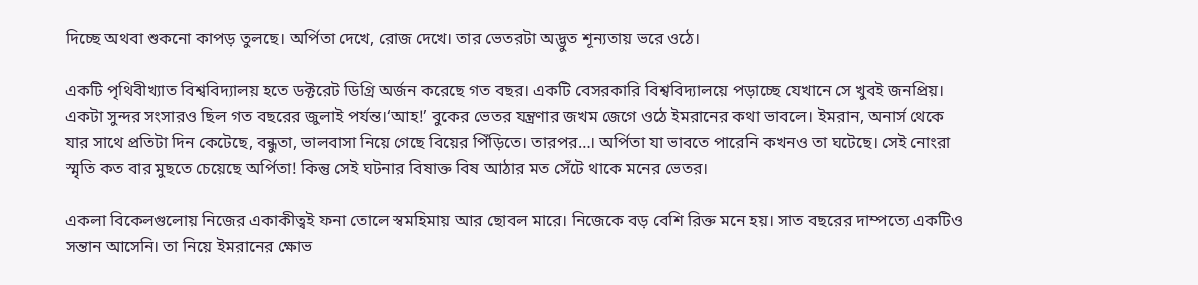দিচ্ছে অথবা শুকনো কাপড় তুলছে। অর্পিতা দেখে, রোজ দেখে। তার ভেতরটা অদ্ভুত শূন্যতায় ভরে ওঠে।

একটি পৃথিবীখ্যাত বিশ্ববিদ্যালয় হতে ডক্টরেট ডিগ্রি অর্জন করেছে গত বছর। একটি বেসরকারি বিশ্ববিদ্যালয়ে পড়াচ্ছে যেখানে সে খুবই জনপ্রিয়। একটা সুন্দর সংসারও ছিল গত বছরের জুলাই পর্যন্ত।‘আহ!’ বুকের ভেতর যন্ত্রণার জখম জেগে ওঠে ইমরানের কথা ভাবলে। ইমরান, অনার্স থেকে যার সাথে প্রতিটা দিন কেটেছে, বন্ধুতা, ভালবাসা নিয়ে গেছে বিয়ের পিঁড়িতে। তারপর…। অর্পিতা যা ভাবতে পারেনি কখনও তা ঘটেছে। সেই নোংরা স্মৃতি কত বার মুছতে চেয়েছে অর্পিতা! কিন্তু সেই ঘটনার বিষাক্ত বিষ আঠার মত সেঁটে থাকে মনের ভেতর।

একলা বিকেলগুলোয় নিজের একাকীত্বই ফনা তোলে স্বমহিমায় আর ছোবল মারে। নিজেকে বড় বেশি রিক্ত মনে হয়। সাত বছরের দাম্পত্যে একটিও সন্তান আসেনি। তা নিয়ে ইমরানের ক্ষোভ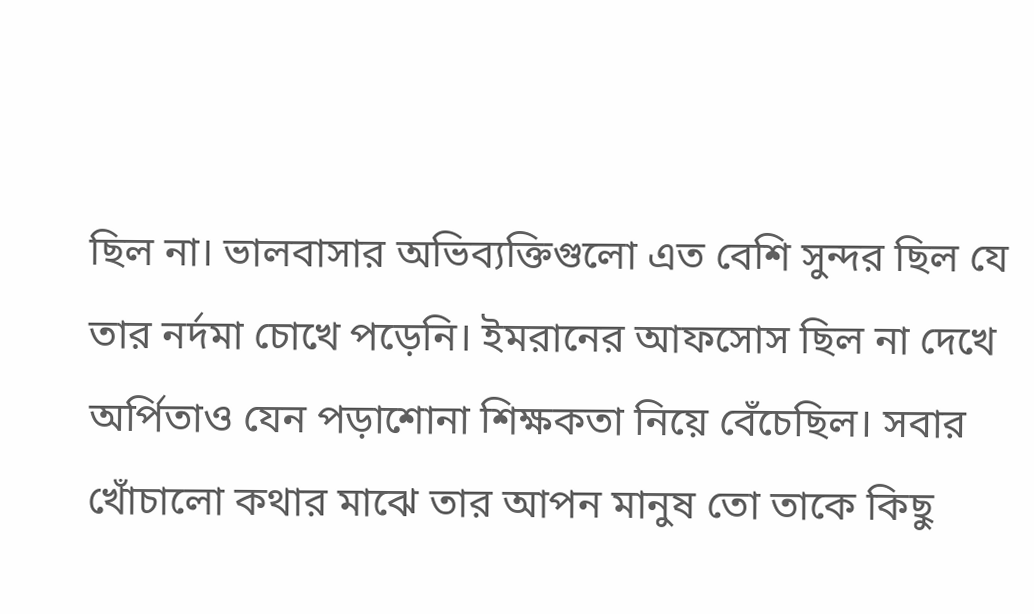ছিল না। ভালবাসার অভিব্যক্তিগুলো এত বেশি সুন্দর ছিল যে তার নর্দমা চোখে পড়েনি। ইমরানের আফসোস ছিল না দেখে অর্পিতাও যেন পড়াশোনা শিক্ষকতা নিয়ে বেঁচেছিল। সবার খোঁচালো কথার মাঝে তার আপন মানুষ তো তাকে কিছু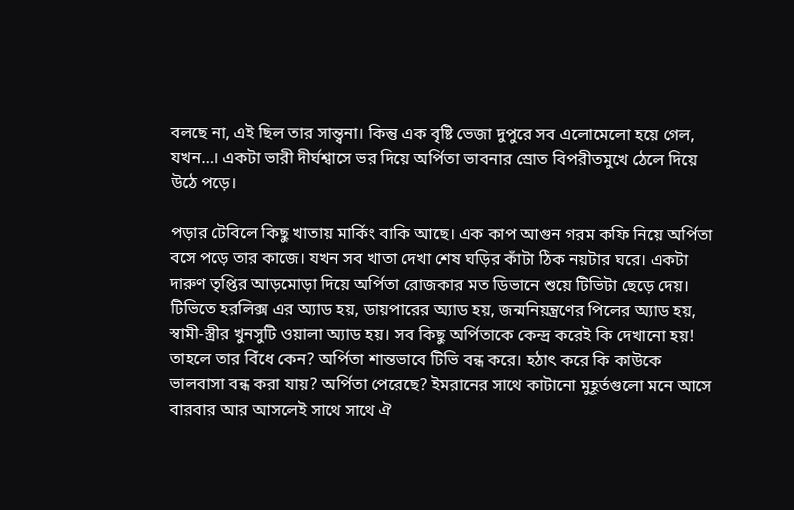বলছে না, এই ছিল তার সান্ত্বনা। কিন্তু এক বৃষ্টি ভেজা দুপুরে সব এলোমেলো হয়ে গেল, যখন…। একটা ভারী দীর্ঘশ্বাসে ভর দিয়ে অর্পিতা ভাবনার স্রোত বিপরীতমুখে ঠেলে দিয়ে উঠে পড়ে।

পড়ার টেবিলে কিছু খাতায় মার্কিং বাকি আছে। এক কাপ আগুন গরম কফি নিয়ে অর্পিতা বসে পড়ে তার কাজে। যখন সব খাতা দেখা শেষ ঘড়ির কাঁটা ঠিক নয়টার ঘরে। একটা দারুণ তৃপ্তির আড়মোড়া দিয়ে অর্পিতা রোজকার মত ডিভানে শুয়ে টিভিটা ছেড়ে দেয়। টিভিতে হরলিক্স এর অ্যাড হয়, ডায়পারের অ্যাড হয়, জন্মনিয়ন্ত্রণের পিলের অ্যাড হয়, স্বামী-স্ত্রীর খুনসুটি ওয়ালা অ্যাড হয়। সব কিছু অর্পিতাকে কেন্দ্র করেই কি দেখানো হয়! তাহলে তার বিঁধে কেন? অর্পিতা শান্তভাবে টিভি বন্ধ করে। হঠাৎ করে কি কাউকে ভালবাসা বন্ধ করা যায়? অর্পিতা পেরেছে? ইমরানের সাথে কাটানো মুহূর্তগুলো মনে আসে বারবার আর আসলেই সাথে সাথে ঐ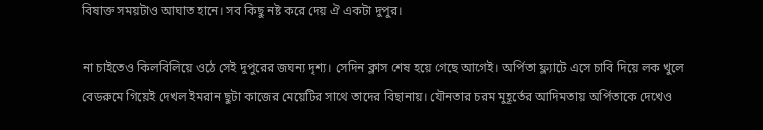বিষাক্ত সময়টাও আঘাত হানে। সব কিছু নষ্ট করে দেয় ঐ একটা দুপুর।

না চাইতেও কিলবিলিয়ে ওঠে সেই দুপুরের জঘন্য দৃশ্য। সেদিন ক্লাস শেষ হয়ে গেছে আগেই। অর্পিতা ফ্ল্যাটে এসে চাবি দিয়ে লক খুলে বেডরুমে গিয়েই দেখল ইমরান ছুটা কাজের মেয়েটির সাথে তাদের বিছানায়। যৌনতার চরম মুহূর্তের আদিমতায় অর্পিতাকে দেখেও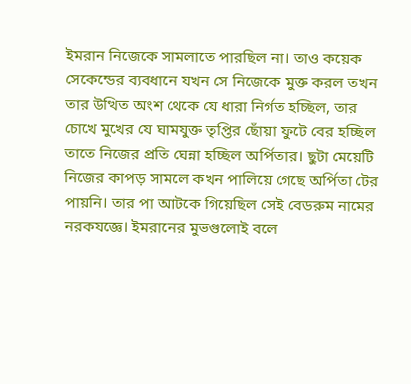ইমরান নিজেকে সামলাতে পারছিল না। তাও কয়েক সেকেন্ডের ব্যবধানে যখন সে নিজেকে মুক্ত করল তখন তার উত্থিত অংশ থেকে যে ধারা নির্গত হচ্ছিল, তার চোখে মুখের যে ঘামযুক্ত তৃপ্তির ছোঁয়া ফুটে বের হচ্ছিল তাতে নিজের প্রতি ঘেন্না হচ্ছিল অর্পিতার। ছুটা মেয়েটি নিজের কাপড় সামলে কখন পালিয়ে গেছে অর্পিতা টের পায়নি। তার পা আটকে গিয়েছিল সেই বেডরুম নামের নরকযজ্ঞে। ইমরানের মুভগুলোই বলে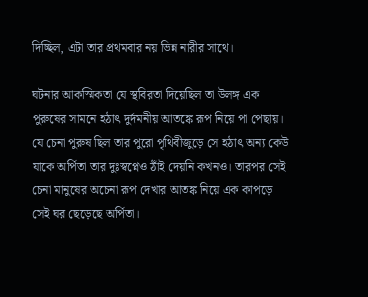দিচ্ছিল, এটা তার প্রথমবার নয় ভিন্ন নারীর সাথে।

ঘটনার আকস্মিকতা যে স্থবিরতা দিয়েছিল তা উলঙ্গ এক পুরুষের সামনে হঠাৎ দুর্দমনীয় আতঙ্কে রূপ নিয়ে পা পেছায়। যে চেনা পুরুষ ছিল তার পুরো পৃথিবীজুড়ে সে হঠাৎ অন্য কেউ যাকে অর্পিতা তার দুঃস্বপ্নেও ঠাঁই দেয়নি কখনও। তারপর সেই চেনা মানুষের অচেনা রূপ দেখার আতঙ্ক নিয়ে এক কাপড়ে সেই ঘর ছেড়েছে অর্পিতা।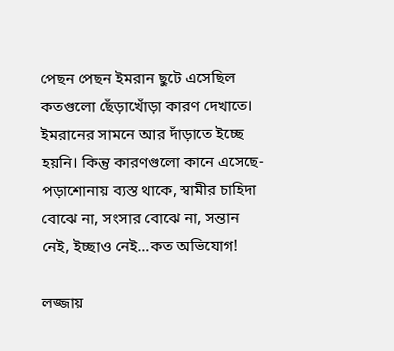পেছন পেছন ইমরান ছুটে এসেছিল কতগুলো ছেঁড়াখোঁড়া কারণ দেখাতে। ইমরানের সামনে আর দাঁড়াতে ইচ্ছে হয়নি। কিন্তু কারণগুলো কানে এসেছে- পড়াশোনায় ব্যস্ত থাকে, স্বামীর চাহিদা বোঝে না, সংসার বোঝে না, সন্তান নেই, ইচ্ছাও নেই…কত অভিযোগ!

লজ্জায়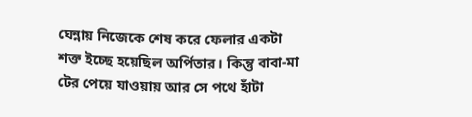ঘেন্নায় নিজেকে শেষ করে ফেলার একটা শক্ত ইচ্ছে হয়েছিল অর্পিতার। কিন্তু বাবা-মা টের পেয়ে যাওয়ায় আর সে পথে হাঁটা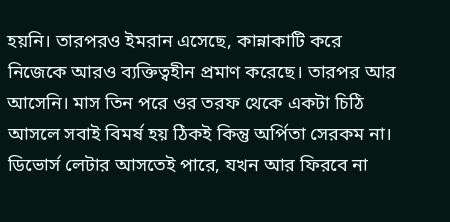হয়নি। তারপরও ইমরান এসেছে, কান্নাকাটি করে নিজেকে আরও ব্যক্তিত্বহীন প্রমাণ করেছে। তারপর আর আসেনি। মাস তিন পরে ওর তরফ থেকে একটা চিঠি আসলে সবাই বিমর্ষ হয় ঠিকই কিন্তু অর্পিতা সেরকম না। ডিভোর্স লেটার আসতেই পারে, যখন আর ফিরবে না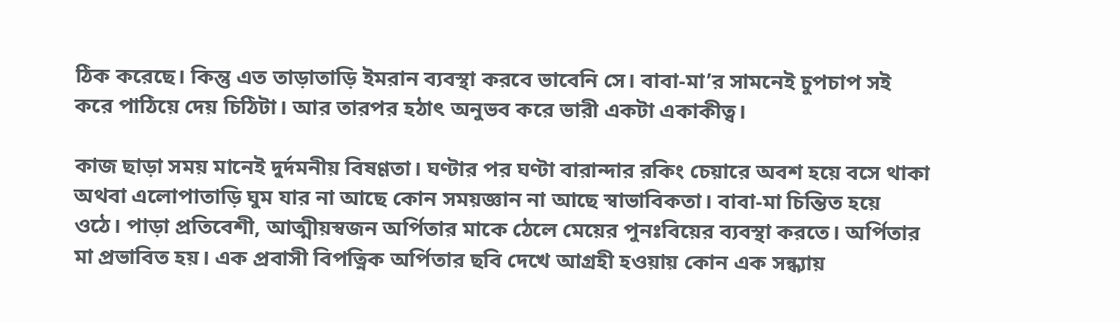ঠিক করেছে। কিন্তু এত তাড়াতাড়ি ইমরান ব্যবস্থা করবে ভাবেনি সে। বাবা-মা’র সামনেই চুপচাপ সই করে পাঠিয়ে দেয় চিঠিটা। আর তারপর হঠাৎ অনুভব করে ভারী একটা একাকীত্ব।

কাজ ছাড়া সময় মানেই দুর্দমনীয় বিষণ্ণতা। ঘণ্টার পর ঘণ্টা বারান্দার রকিং চেয়ারে অবশ হয়ে বসে থাকা অথবা এলোপাতাড়ি ঘুম যার না আছে কোন সময়জ্ঞান না আছে স্বাভাবিকতা। বাবা-মা চিন্তিত হয়ে ওঠে। পাড়া প্রতিবেশী, আত্মীয়স্বজন অর্পিতার মাকে ঠেলে মেয়ের পুনঃবিয়ের ব্যবস্থা করতে। অর্পিতার মা প্রভাবিত হয়। এক প্রবাসী বিপত্নিক অর্পিতার ছবি দেখে আগ্রহী হওয়ায় কোন এক সন্ধ্যায়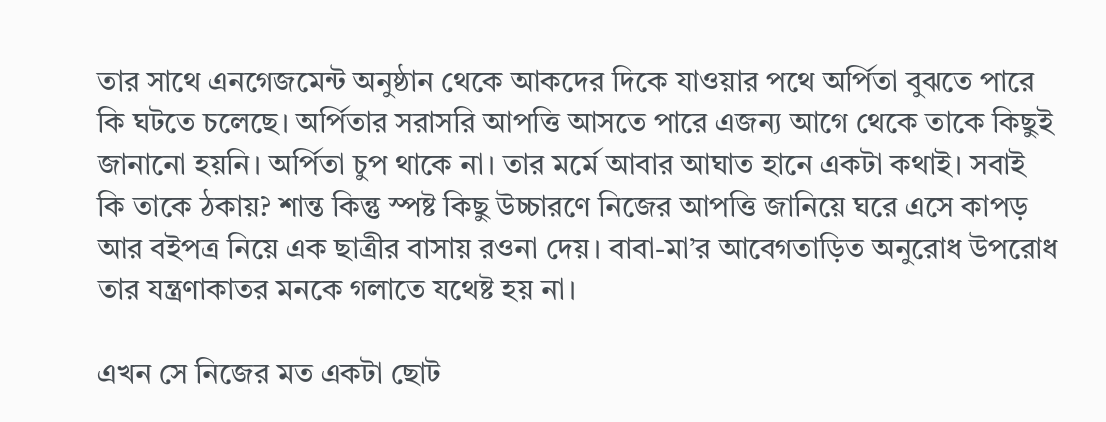তার সাথে এনগেজমেন্ট অনুষ্ঠান থেকে আকদের দিকে যাওয়ার পথে অর্পিতা বুঝতে পারে কি ঘটতে চলেছে। অর্পিতার সরাসরি আপত্তি আসতে পারে এজন্য আগে থেকে তাকে কিছুই জানানো হয়নি। অর্পিতা চুপ থাকে না। তার মর্মে আবার আঘাত হানে একটা কথাই। সবাই কি তাকে ঠকায়? শান্ত কিন্তু স্পষ্ট কিছু উচ্চারণে নিজের আপত্তি জানিয়ে ঘরে এসে কাপড় আর বইপত্র নিয়ে এক ছাত্রীর বাসায় রওনা দেয়। বাবা-মা’র আবেগতাড়িত অনুরোধ উপরোধ তার যন্ত্রণাকাতর মনকে গলাতে যথেষ্ট হয় না।

এখন সে নিজের মত একটা ছোট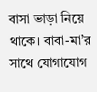বাসা ভাড়া নিয়ে থাকে। বাবা-মা’র সাথে যোগাযোগ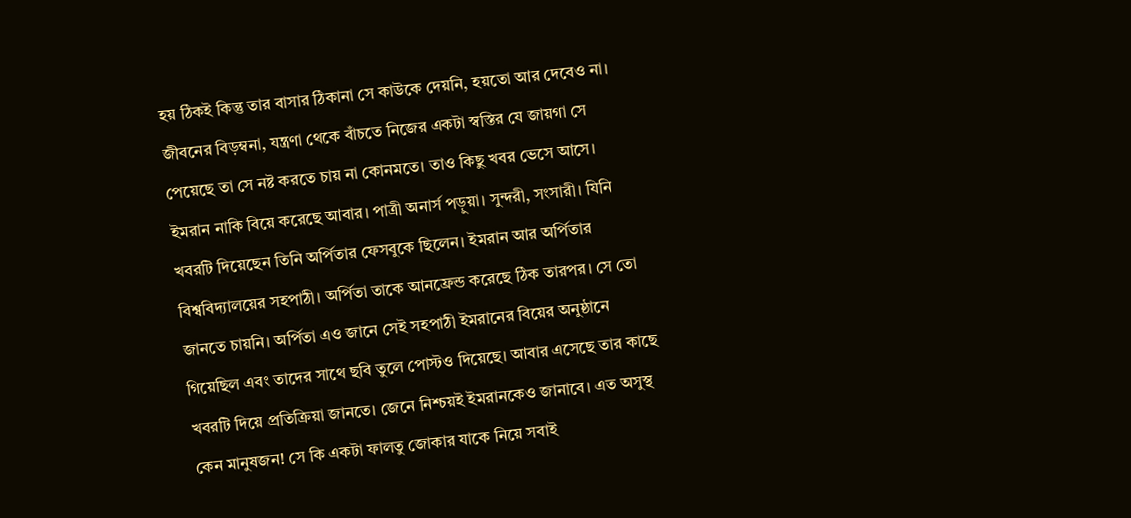হয় ঠিকই কিন্তু তার বাসার ঠিকানা সে কাউকে দেয়নি, হয়তো আর দেবেও না। জীবনের বিড়ম্বনা, যন্ত্রণা থেকে বাঁচতে নিজের একটা স্বস্তির যে জায়গা সে পেয়েছে তা সে নষ্ট করতে চায় না কোনমতে। তাও কিছু খবর ভেসে আসে। ইমরান নাকি বিয়ে করেছে আবার। পাত্রী অনার্স পড়ুয়া। সুন্দরী, সংসারী। যিনি খবরটি দিয়েছেন তিনি অর্পিতার ফেসবুকে ছিলেন। ইমরান আর অর্পিতার বিশ্ববিদ্যালয়ের সহপাঠী। অর্পিতা তাকে আনফ্রেন্ড করেছে ঠিক তারপর। সে তো জানতে চায়নি। অর্পিতা এও জানে সেই সহপাঠী ইমরানের বিয়ের অনুষ্ঠানে গিয়েছিল এবং তাদের সাথে ছবি তুলে পোস্টও দিয়েছে। আবার এসেছে তার কাছে খবরটি দিয়ে প্রতিক্রিয়া জানতে। জেনে নিশ্চয়ই ইমরানকেও জানাবে। এত অসুস্থ কেন মানুষজন! সে কি একটা ফালতু জোকার যাকে নিয়ে সবাই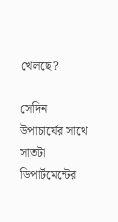খেলছে?

সেদিন উপাচার্যের সাথে সাতটা ডিপার্টমেন্টের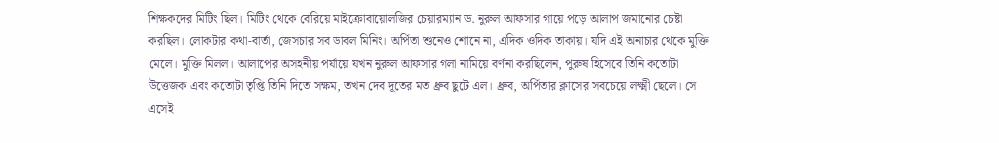শিক্ষকদের মিটিং ছিল। মিটিং থেকে বেরিয়ে মাইক্রোবায়োলজির চেয়ারম্যান ড. নুরুল আফসার গায়ে পড়ে আলাপ জমানোর চেষ্টা করছিল। লোকটার কথা-বার্তা, জেসচার সব ডাবল মিনিং। অর্পিতা শুনেও শোনে না, এদিক ওদিক তাকায়। যদি এই অনাচার থেকে মুক্তি মেলে। মুক্তি মিলল। আলাপের অসহনীয় পর্যায়ে যখন নুরুল আফসার গলা নামিয়ে বর্ণনা করছিলেন, পুরুষ হিসেবে তিনি কতোটা উত্তেজক এবং কতোটা তৃপ্তি তিনি দিতে সক্ষম, তখন দেব দূতের মত ধ্রুব ছুটে এল। ধ্রুব, অর্পিতার ক্লাসের সবচেয়ে লক্ষ্মী ছেলে। সে এসেই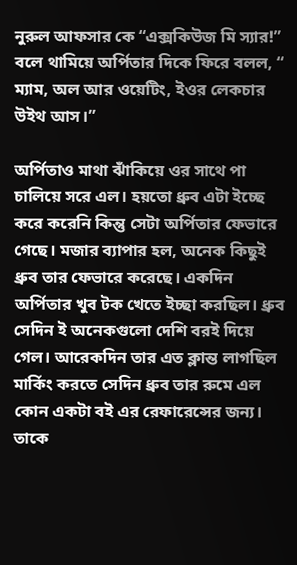নুরুল আফসার কে “এক্সকিউজ মি স্যার!” বলে থামিয়ে অর্পিতার দিকে ফিরে বলল, “ ম্যাম, অল আর ওয়েটিং, ইওর লেকচার উইথ আস।”

অর্পিতাও মাথা ঝাঁকিয়ে ওর সাথে পা চালিয়ে সরে এল। হয়তো ধ্রুব এটা ইচ্ছে করে করেনি কিন্তু সেটা অর্পিতার ফেভারে গেছে। মজার ব্যাপার হল, অনেক কিছুই ধ্রুব তার ফেভারে করেছে। একদিন অর্পিতার খুব টক খেতে ইচ্ছা করছিল। ধ্রুব সেদিন ই অনেকগুলো দেশি বরই দিয়ে গেল। আরেকদিন তার এত ক্লান্ত লাগছিল মার্কিং করতে সেদিন ধ্রুব তার রুমে এল কোন একটা বই এর রেফারেন্সের জন্য। তাকে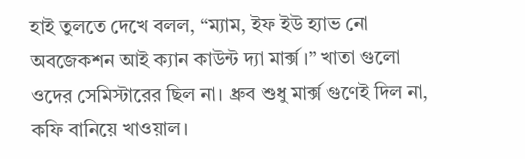হাই তুলতে দেখে বলল, “ম্যাম, ইফ ইউ হ্যাভ নো অবজেকশন আই ক্যান কাউন্ট দ্যা মার্ক্স।” খাতা গুলো ওদের সেমিস্টারের ছিল না। ধ্রুব শুধু মার্ক্স গুণেই দিল না, কফি বানিয়ে খাওয়াল।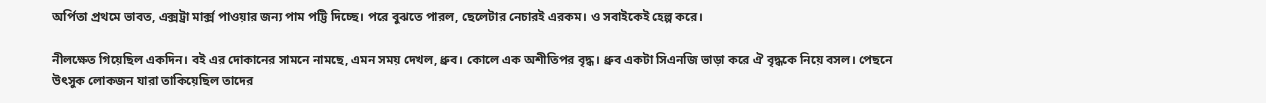অর্পিতা প্রথমে ভাবত, এক্সট্রা মার্ক্স পাওয়ার জন্য পাম পট্টি দিচ্ছে। পরে বুঝতে পারল, ছেলেটার নেচারই এরকম। ও সবাইকেই হেল্প করে।

নীলক্ষেত গিয়েছিল একদিন। বই এর দোকানের সামনে নামছে, এমন সময় দেখল, ধ্রুব। কোলে এক অশীতিপর বৃদ্ধ। ধ্রুব একটা সিএনজি ভাড়া করে ঐ বৃদ্ধকে নিয়ে বসল। পেছনে উৎসুক লোকজন যারা তাকিয়েছিল তাদের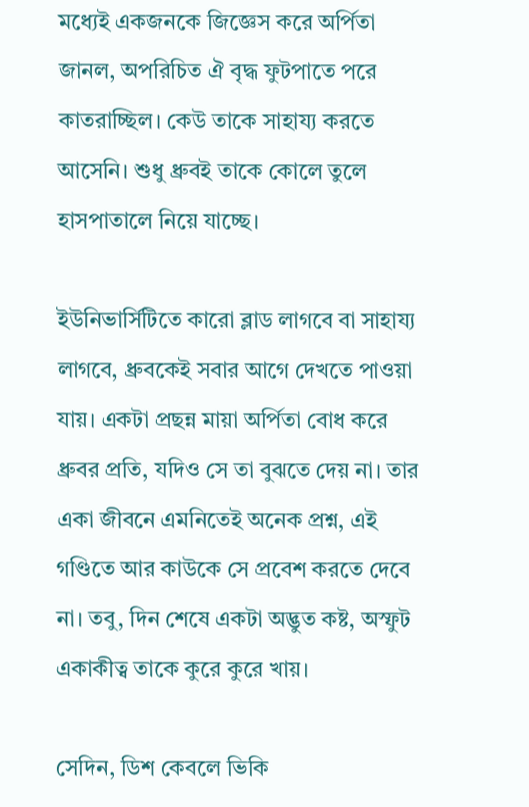মধ্যেই একজনকে জিজ্ঞেস করে অর্পিতা জানল, অপরিচিত ঐ বৃদ্ধ ফুটপাতে পরে কাতরাচ্ছিল। কেউ তাকে সাহায্য করতে আসেনি। শুধু ধ্রুবই তাকে কোলে তুলে হাসপাতালে নিয়ে যাচ্ছে।

ইউনিভার্সিটিতে কারো ব্লাড লাগবে বা সাহায্য লাগবে, ধ্রুবকেই সবার আগে দেখতে পাওয়া যায়। একটা প্রছন্ন মায়া অর্পিতা বোধ করে ধ্রুবর প্রতি, যদিও সে তা বুঝতে দেয় না। তার একা জীবনে এমনিতেই অনেক প্রশ্ন, এই গণ্ডিতে আর কাউকে সে প্রবেশ করতে দেবে না। তবু, দিন শেষে একটা অদ্ভুত কষ্ট, অস্ফুট একাকীত্ব তাকে কুরে কুরে খায়।

সেদিন, ডিশ কেবলে ভিকি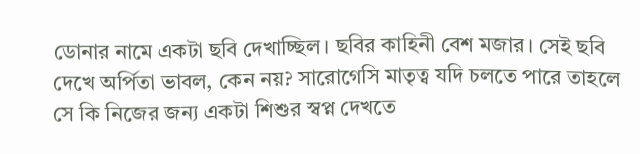ডোনার নামে একটা ছবি দেখাচ্ছিল। ছবির কাহিনী বেশ মজার। সেই ছবি দেখে অর্পিতা ভাবল, কেন নয়? সারোগেসি মাতৃত্ব যদি চলতে পারে তাহলে সে কি নিজের জন্য একটা শিশুর স্বপ্ন দেখতে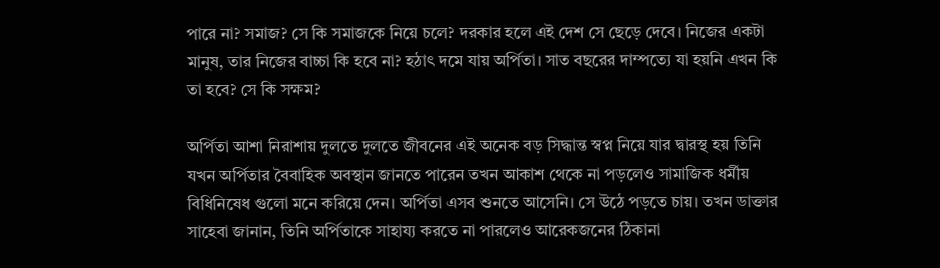পারে না? সমাজ? সে কি সমাজকে নিয়ে চলে? দরকার হলে এই দেশ সে ছেড়ে দেবে। নিজের একটা মানুষ, তার নিজের বাচ্চা কি হবে না? হঠাৎ দমে যায় অর্পিতা। সাত বছরের দাম্পত্যে যা হয়নি এখন কি তা হবে? সে কি সক্ষম?

অর্পিতা আশা নিরাশায় দুলতে দুলতে জীবনের এই অনেক বড় সিদ্ধান্ত স্বপ্ন নিয়ে যার দ্বারস্থ হয় তিনি যখন অর্পিতার বৈবাহিক অবস্থান জানতে পারেন তখন আকাশ থেকে না পড়লেও সামাজিক ধর্মীয় বিধিনিষেধ গুলো মনে করিয়ে দেন। অর্পিতা এসব শুনতে আসেনি। সে উঠে পড়তে চায়। তখন ডাক্তার সাহেবা জানান, তিনি অর্পিতাকে সাহায্য করতে না পারলেও আরেকজনের ঠিকানা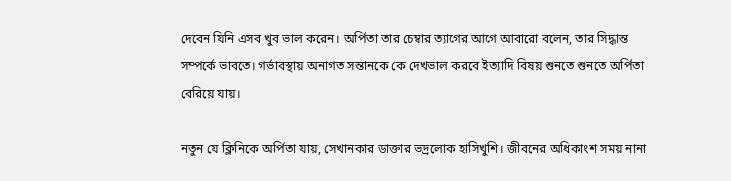দেবেন যিনি এসব খুব ভাল করেন। অর্পিতা তার চেম্বার ত্যাগের আগে আবারো বলেন, তার সিদ্ধান্ত সম্পর্কে ভাবতে। গর্ভাবস্থায় অনাগত সন্তানকে কে দেখভাল করবে ইত্যাদি বিষয় শুনতে শুনতে অর্পিতা বেরিয়ে যায়।

নতুন যে ক্লিনিকে অর্পিতা যায়, সেখানকার ডাক্তার ভদ্রলোক হাসিখুশি। জীবনের অধিকাংশ সময় নানা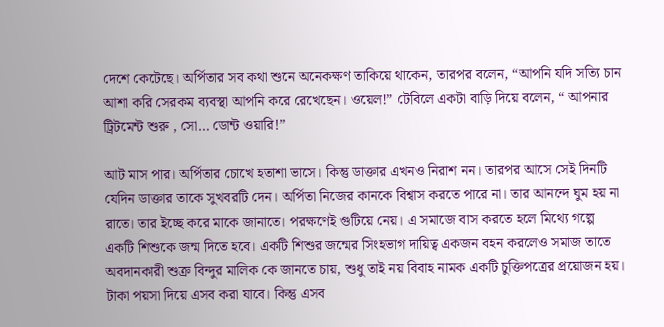দেশে কেটেছে। অর্পিতার সব কথা শুনে অনেকক্ষণ তাকিয়ে থাকেন, তারপর বলেন, “আপনি যদি সত্যি চান আশা করি সেরকম ব্যবস্থা আপনি করে রেখেছেন। ওয়েল!” টেবিলে একটা বাড়ি দিয়ে বলেন, “ আপনার ট্রিটমেন্ট শুরু , সো… ডোন্ট ওয়ারি!”

আট মাস পার। অর্পিতার চোখে হতাশা ভাসে। কিন্তু ডাক্তার এখনও নিরাশ নন। তারপর আসে সেই দিনটি যেদিন ডাক্তার তাকে সুখবরটি দেন। অর্পিতা নিজের কানকে বিশ্বাস করতে পারে না। তার আনন্দে ঘুম হয় না রাতে। তার ইচ্ছে করে মাকে জানাতে। পরক্ষণেই গুটিয়ে নেয়। এ সমাজে বাস করতে হলে মিথ্যে গল্পে একটি শিশুকে জন্ম দিতে হবে। একটি শিশুর জন্মের সিংহভাগ দায়িত্ব একজন বহন করলেও সমাজ তাতে অবদানকারী শুক্র বিন্দুর মালিক কে জানতে চায়, শুধু তাই নয় বিবাহ নামক একটি চুক্তিপত্রের প্রয়োজন হয়। টাকা পয়সা দিয়ে এসব করা যাবে। কিন্তু এসব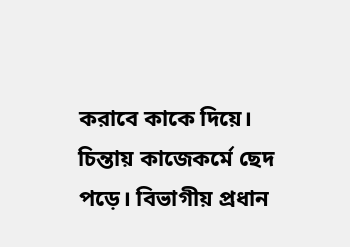করাবে কাকে দিয়ে। চিন্তায় কাজেকর্মে ছেদ পড়ে। বিভাগীয় প্রধান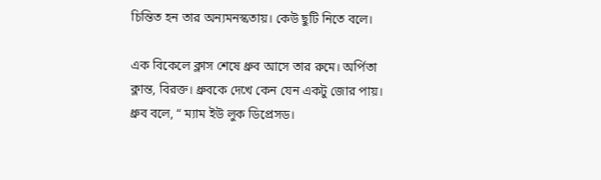চিন্তিত হন তার অন্যমনস্কতায়। কেউ ছুটি নিতে বলে।

এক বিকেলে ক্লাস শেষে ধ্রুব আসে তার রুমে। অর্পিতা ক্লান্ত, বিরক্ত। ধ্রুবকে দেখে কেন যেন একটু জোর পায়। ধ্রুব বলে, “ ম্যাম ইউ লুক ডিপ্রেসড।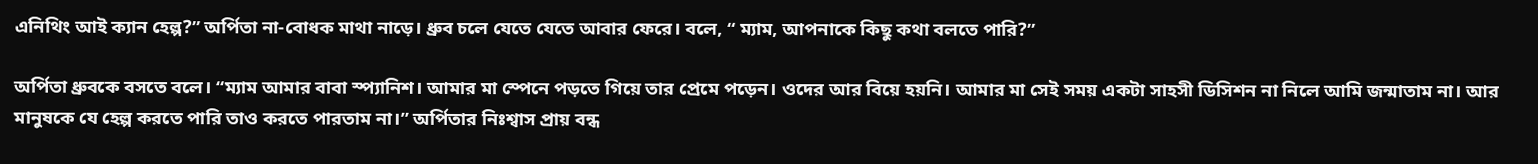এনিথিং আই ক্যান হেল্প?” অর্পিতা না-বোধক মাথা নাড়ে। ধ্রুব চলে যেতে যেতে আবার ফেরে। বলে, “ ম্যাম, আপনাকে কিছু কথা বলতে পারি?”

অর্পিতা ধ্রুবকে বসতে বলে। “ম্যাম আমার বাবা স্প্যানিশ। আমার মা স্পেনে পড়তে গিয়ে তার প্রেমে পড়েন। ওদের আর বিয়ে হয়নি। আমার মা সেই সময় একটা সাহসী ডিসিশন না নিলে আমি জন্মাতাম না। আর মানুষকে যে হেল্প করতে পারি তাও করতে পারতাম না।” অর্পিতার নিঃশ্বাস প্রায় বন্ধ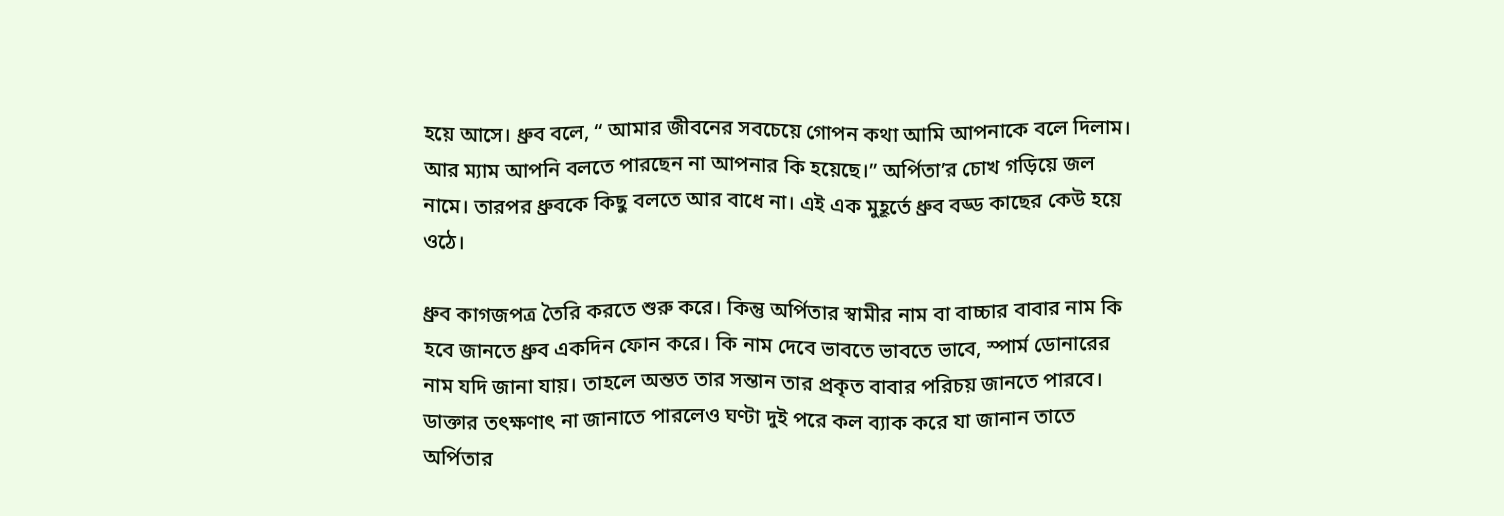হয়ে আসে। ধ্রুব বলে, “ আমার জীবনের সবচেয়ে গোপন কথা আমি আপনাকে বলে দিলাম। আর ম্যাম আপনি বলতে পারছেন না আপনার কি হয়েছে।” অর্পিতা’র চোখ গড়িয়ে জল নামে। তারপর ধ্রুবকে কিছু বলতে আর বাধে না। এই এক মুহূর্তে ধ্রুব বড্ড কাছের কেউ হয়ে ওঠে।

ধ্রুব কাগজপত্র তৈরি করতে শুরু করে। কিন্তু অর্পিতার স্বামীর নাম বা বাচ্চার বাবার নাম কি হবে জানতে ধ্রুব একদিন ফোন করে। কি নাম দেবে ভাবতে ভাবতে ভাবে, স্পার্ম ডোনারের নাম যদি জানা যায়। তাহলে অন্তত তার সন্তান তার প্রকৃত বাবার পরিচয় জানতে পারবে। ডাক্তার তৎক্ষণাৎ না জানাতে পারলেও ঘণ্টা দুই পরে কল ব্যাক করে যা জানান তাতে অর্পিতার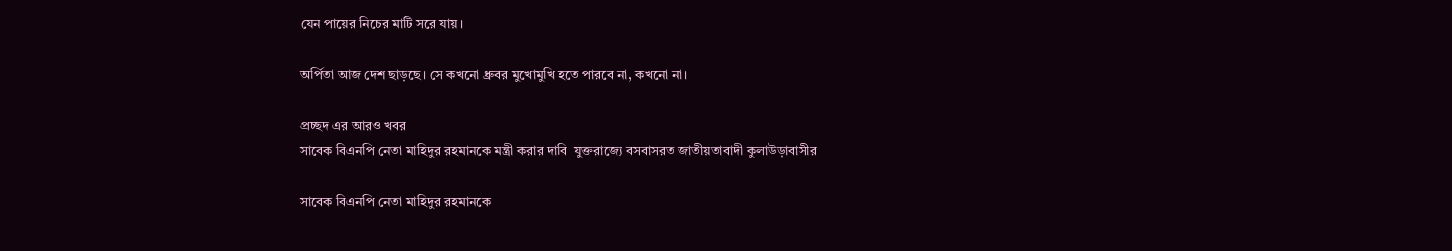যেন পায়ের নিচের মাটি সরে যায়।

অর্পিতা আজ দেশ ছাড়ছে। সে কখনো ধ্রুবর মুখোমুখি হতে পারবে না, কখনো না।

প্রচ্ছদ এর আরও খবর
সাবেক বিএনপি নেতা মাহিদুর রহমানকে মন্ত্রী করার দাবি  যুক্তরাজ্যে বসবাসরত জাতীয়তাবাদী কুলাউড়াবাসীর

সাবেক বিএনপি নেতা মাহিদুর রহমানকে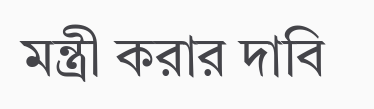মন্ত্রী করার দাবি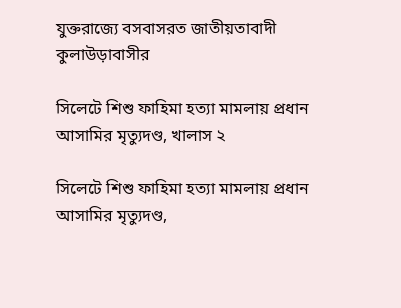যুক্তরাজ্যে বসবাসরত জাতীয়তাবাদী কুলাউড়াবাসীর

সিলেটে শিশু ফাহিমা হত্যা মামলায় প্রধান আসামির মৃত্যুদণ্ড, খালাস ২

সিলেটে শিশু ফাহিমা হত্যা মামলায় প্রধান আসামির মৃত্যুদণ্ড,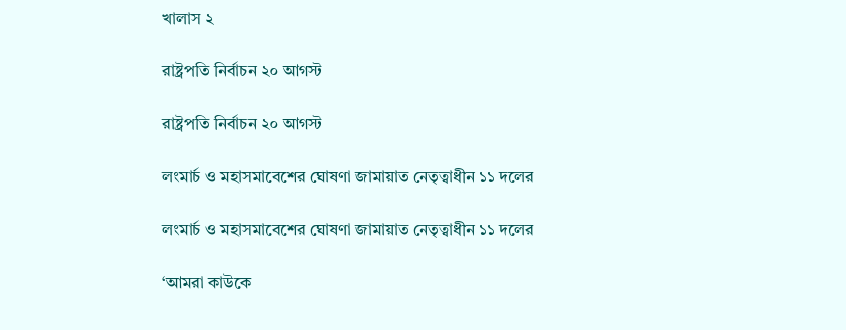খালাস ২

রাষ্ট্রপতি নির্বাচন ২০ আগস্ট

রাষ্ট্রপতি নির্বাচন ২০ আগস্ট

লংমার্চ ও মহাসমাবেশের ঘোষণা জামায়াত নেতৃত্বাধীন ১১ দলের

লংমার্চ ও মহাসমাবেশের ঘোষণা জামায়াত নেতৃত্বাধীন ১১ দলের

‘আমরা কাউকে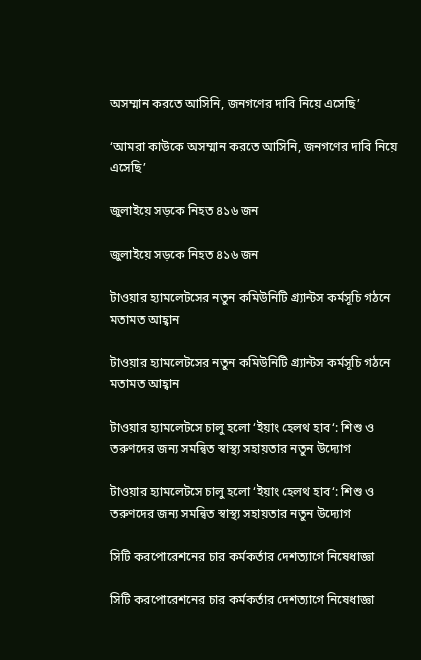অসম্মান করতে আসিনি, জনগণের দাবি নিয়ে এসেছি’

‘আমরা কাউকে অসম্মান করতে আসিনি, জনগণের দাবি নিয়ে এসেছি’

জুলাইয়ে সড়কে নিহত ৪১৬ জন

জুলাইয়ে সড়কে নিহত ৪১৬ জন

টাওয়ার হ্যামলেটসের নতুন কমিউনিটি গ্র্যান্টস কর্মসূচি গঠনে মতামত আহ্বান

টাওয়ার হ্যামলেটসের নতুন কমিউনিটি গ্র্যান্টস কর্মসূচি গঠনে মতামত আহ্বান

টাওয়ার হ্যামলেটসে চালু হলো ‘ইয়াং হেলথ হাব‘: শিশু ও তরুণদের জন্য সমন্বিত স্বাস্থ্য সহায়তার নতুন উদ্যোগ

টাওয়ার হ্যামলেটসে চালু হলো ‘ইয়াং হেলথ হাব‘: শিশু ও তরুণদের জন্য সমন্বিত স্বাস্থ্য সহায়তার নতুন উদ্যোগ

সিটি করপোরেশনের চার কর্মকর্তার দেশত্যাগে নিষেধাজ্ঞা

সিটি করপোরেশনের চার কর্মকর্তার দেশত্যাগে নিষেধাজ্ঞা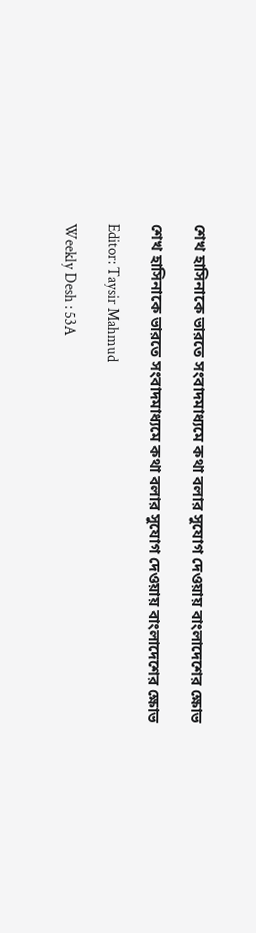শেখ হাসিনাকে ভারতে সংবাদমাধ্যমে কথা বলার সুযোগ দেওয়ায় বাংলাদেশের ক্ষোভ

শেখ হাসিনাকে ভারতে সংবাদমাধ্যমে কথা বলার সুযোগ দেওয়ায় বাংলাদেশের ক্ষোভ

Editor: Taysir Mahmud

Weekly Desh : 53A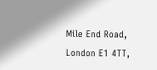Mile End Road, London E1 4TT,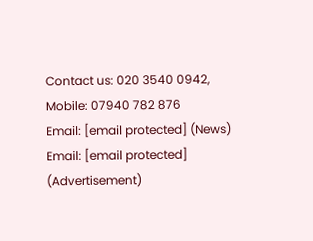Contact us: 020 3540 0942, Mobile: 07940 782 876
Email: [email protected] (News)
Email: [email protected] (Advertisement)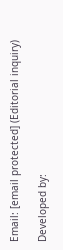Email: [email protected] (Editorial inquiry)

Developed by: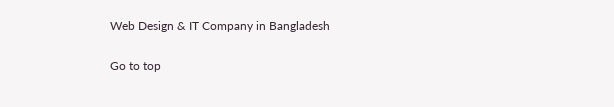Web Design & IT Company in Bangladesh

Go to top